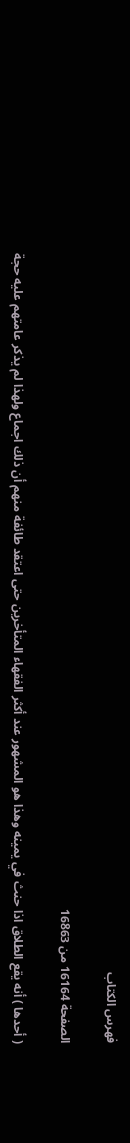فهرس الكتاب

الصفحة 16164 من 16863

( أحدها ) أنه يقع الطلاق اذا حنث في يمينه وهذا هو المشهور عند أكثر الفقهاء المتأخرين حتى اعتقد طائفة منهم أن ذلك اجماع ولهذا لم يذكر عامتهم عليه حجة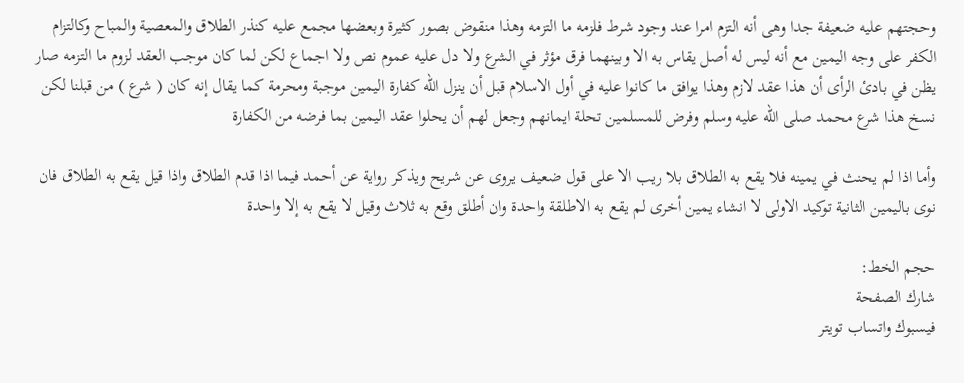وحجتهم عليه ضعيفة جدا وهى أنه التزم امرا عند وجود شرط فلزمه ما التزمه وهذا منقوض بصور كثيرة وبعضها مجمع عليه كنذر الطلاق والمعصية والمباح وكالتزام الكفر على وجه اليمين مع أنه ليس له أصل يقاس به الا وبينهما فرق مؤثر في الشرع ولا دل عليه عموم نص ولا اجماع لكن لما كان موجب العقد لزوم ما التزمه صار يظن في بادئ الرأى أن هذا عقد لازم وهذا يوافق ما كانوا عليه في أول الاسلام قبل أن ينزل الله كفارة اليمين موجبة ومحرمة كما يقال إنه كان ( شرع ) من قبلنا لكن نسخ هذا شرع محمد صلى الله عليه وسلم وفرض للمسلمين تحلة ايمانهم وجعل لهم أن يحلوا عقد اليمين بما فرضه من الكفارة

وأما اذا لم يحنث في يمينه فلا يقع به الطلاق بلا ريب الا على قول ضعيف يروى عن شريح ويذكر رواية عن أحمد فيما اذا قدم الطلاق واذا قيل يقع به الطلاق فان نوى باليمين الثانية توكيد الاولى لا انشاء يمين أخرى لم يقع به الاطلقة واحدة وان أطلق وقع به ثلاث وقيل لا يقع به إلا واحدة

حجم الخط:
شارك الصفحة
فيسبوك واتساب تويتر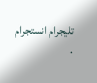تليجرام انستجرام
.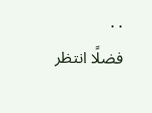. .
فضلًا انتظر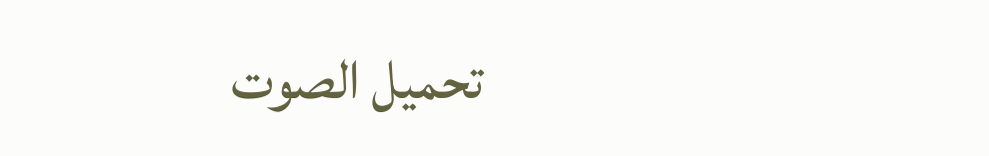تحميل الصوت